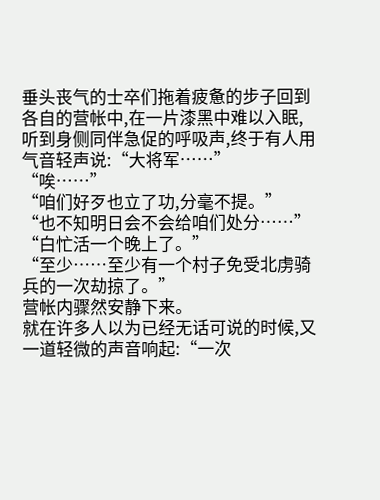垂头丧气的士卒们拖着疲惫的步子回到各自的营帐中,在一片漆黑中难以入眠,听到身侧同伴急促的呼吸声,终于有人用气音轻声说:“大将军……”
“唉……”
“咱们好歹也立了功,分毫不提。”
“也不知明日会不会给咱们处分……”
“白忙活一个晚上了。”
“至少……至少有一个村子免受北虏骑兵的一次劫掠了。”
营帐内骤然安静下来。
就在许多人以为已经无话可说的时候,又一道轻微的声音响起:“一次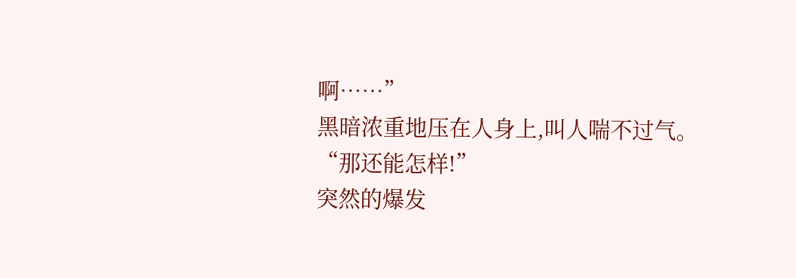啊……”
黑暗浓重地压在人身上,叫人喘不过气。
“那还能怎样!”
突然的爆发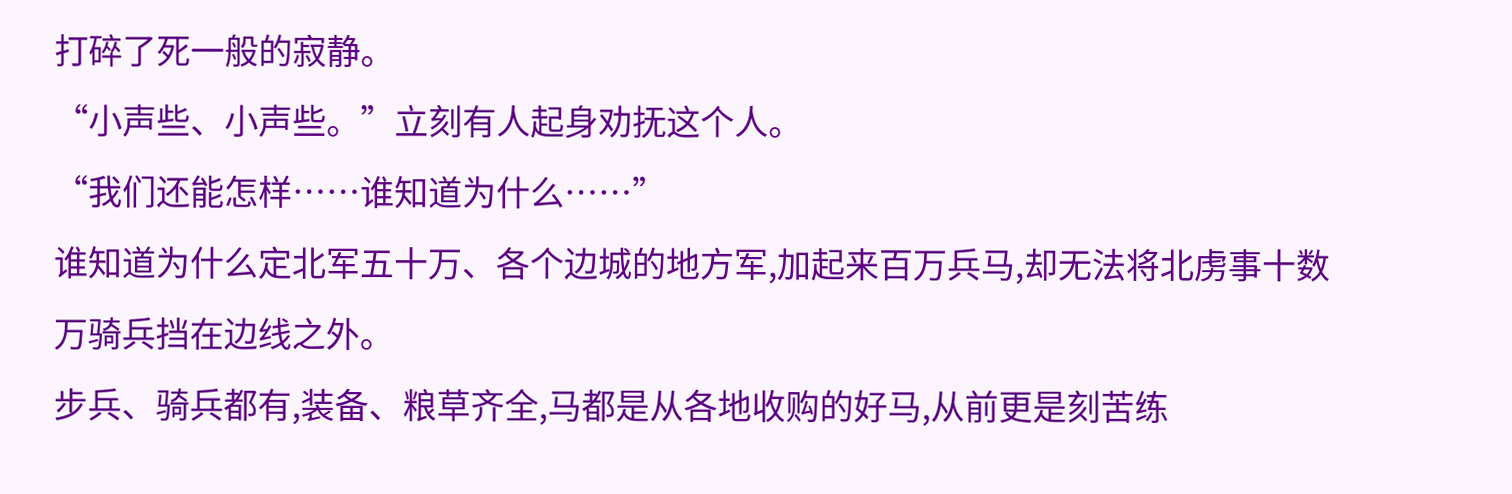打碎了死一般的寂静。
“小声些、小声些。”立刻有人起身劝抚这个人。
“我们还能怎样……谁知道为什么……”
谁知道为什么定北军五十万、各个边城的地方军,加起来百万兵马,却无法将北虏事十数万骑兵挡在边线之外。
步兵、骑兵都有,装备、粮草齐全,马都是从各地收购的好马,从前更是刻苦练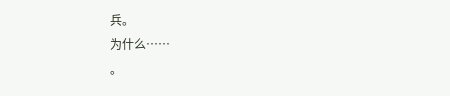兵。
为什么……
。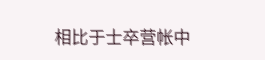相比于士卒营帐中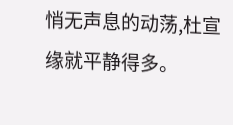悄无声息的动荡,杜宣缘就平静得多。